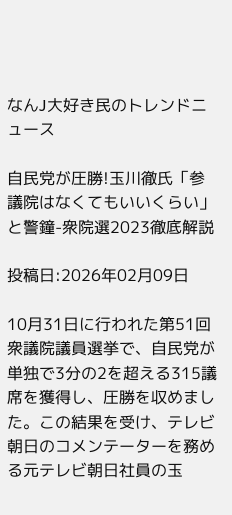なんJ大好き民のトレンドニュース

自民党が圧勝!玉川徹氏「参議院はなくてもいいくらい」と警鐘-衆院選2023徹底解説

投稿日:2026年02月09日

10月31日に行われた第51回衆議院議員選挙で、自民党が単独で3分の2を超える315議席を獲得し、圧勝を収めました。この結果を受け、テレビ朝日のコメンテーターを務める元テレビ朝日社員の玉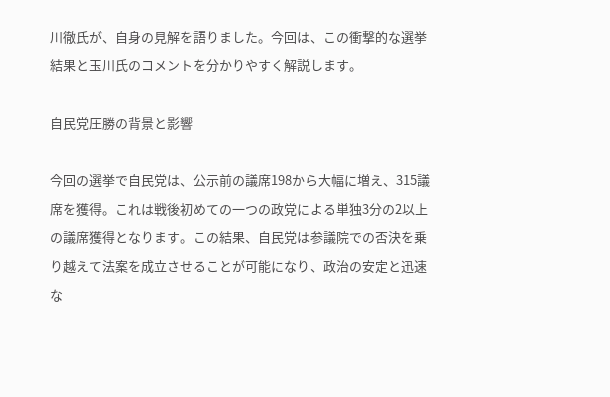川徹氏が、自身の見解を語りました。今回は、この衝撃的な選挙結果と玉川氏のコメントを分かりやすく解説します。

自民党圧勝の背景と影響

今回の選挙で自民党は、公示前の議席198から大幅に増え、315議席を獲得。これは戦後初めての一つの政党による単独3分の2以上の議席獲得となります。この結果、自民党は参議院での否決を乗り越えて法案を成立させることが可能になり、政治の安定と迅速な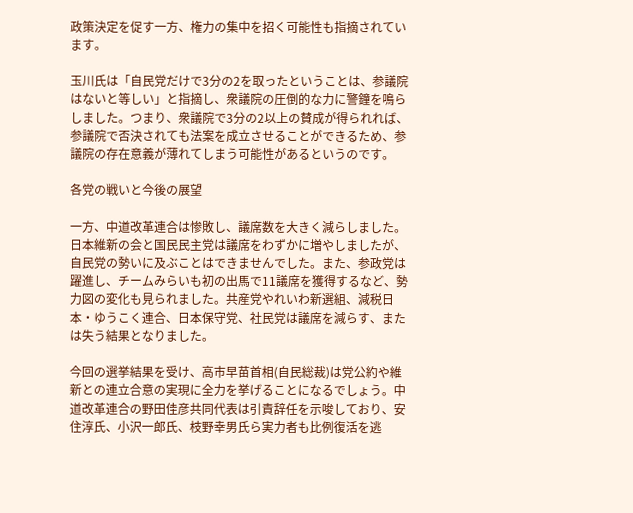政策決定を促す一方、権力の集中を招く可能性も指摘されています。

玉川氏は「自民党だけで3分の2を取ったということは、参議院はないと等しい」と指摘し、衆議院の圧倒的な力に警鐘を鳴らしました。つまり、衆議院で3分の2以上の賛成が得られれば、参議院で否決されても法案を成立させることができるため、参議院の存在意義が薄れてしまう可能性があるというのです。

各党の戦いと今後の展望

一方、中道改革連合は惨敗し、議席数を大きく減らしました。日本維新の会と国民民主党は議席をわずかに増やしましたが、自民党の勢いに及ぶことはできませんでした。また、参政党は躍進し、チームみらいも初の出馬で11議席を獲得するなど、勢力図の変化も見られました。共産党やれいわ新選組、減税日本・ゆうこく連合、日本保守党、社民党は議席を減らす、または失う結果となりました。

今回の選挙結果を受け、高市早苗首相(自民総裁)は党公約や維新との連立合意の実現に全力を挙げることになるでしょう。中道改革連合の野田佳彦共同代表は引責辞任を示唆しており、安住淳氏、小沢一郎氏、枝野幸男氏ら実力者も比例復活を逃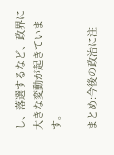し、落選するなど、政界に大きな変動が起きています。

まとめ:今後の政治に注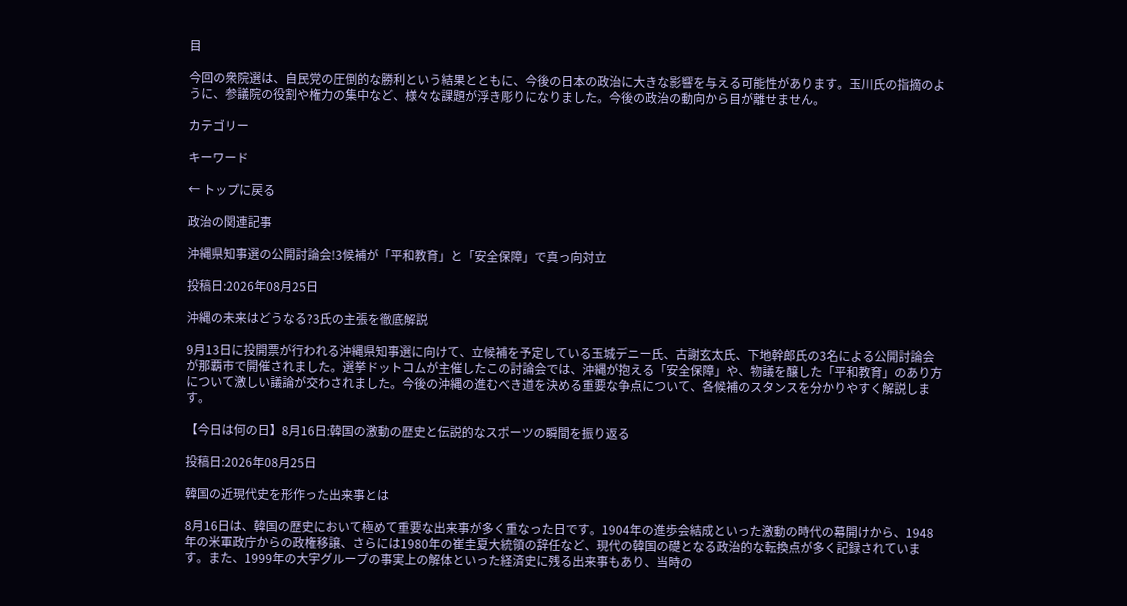目

今回の衆院選は、自民党の圧倒的な勝利という結果とともに、今後の日本の政治に大きな影響を与える可能性があります。玉川氏の指摘のように、参議院の役割や権力の集中など、様々な課題が浮き彫りになりました。今後の政治の動向から目が離せません。

カテゴリー

キーワード

← トップに戻る

政治の関連記事

沖縄県知事選の公開討論会!3候補が「平和教育」と「安全保障」で真っ向対立

投稿日:2026年08月25日

沖縄の未来はどうなる?3氏の主張を徹底解説

9月13日に投開票が行われる沖縄県知事選に向けて、立候補を予定している玉城デニー氏、古謝玄太氏、下地幹郎氏の3名による公開討論会が那覇市で開催されました。選挙ドットコムが主催したこの討論会では、沖縄が抱える「安全保障」や、物議を醸した「平和教育」のあり方について激しい議論が交わされました。今後の沖縄の進むべき道を決める重要な争点について、各候補のスタンスを分かりやすく解説します。

【今日は何の日】8月16日:韓国の激動の歴史と伝説的なスポーツの瞬間を振り返る

投稿日:2026年08月25日

韓国の近現代史を形作った出来事とは

8月16日は、韓国の歴史において極めて重要な出来事が多く重なった日です。1904年の進歩会結成といった激動の時代の幕開けから、1948年の米軍政庁からの政権移譲、さらには1980年の崔圭夏大統領の辞任など、現代の韓国の礎となる政治的な転換点が多く記録されています。また、1999年の大宇グループの事実上の解体といった経済史に残る出来事もあり、当時の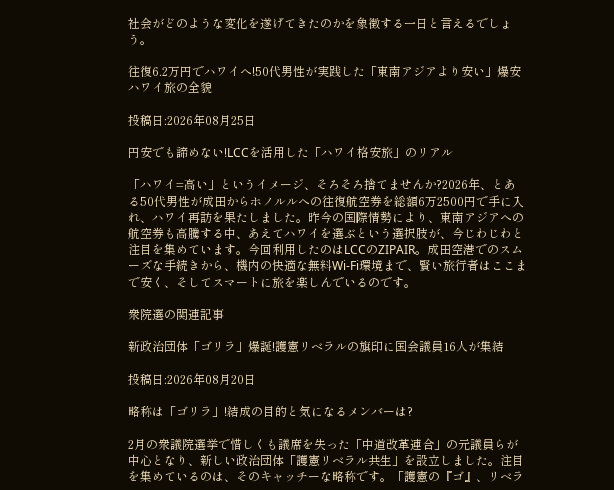社会がどのような変化を遂げてきたのかを象徴する一日と言えるでしょう。

往復6.2万円でハワイへ!50代男性が実践した「東南アジアより安い」爆安ハワイ旅の全貌

投稿日:2026年08月25日

円安でも諦めない!LCCを活用した「ハワイ格安旅」のリアル

「ハワイ=高い」というイメージ、そろそろ捨てませんか?2026年、とある50代男性が成田からホノルルへの往復航空券を総額6万2500円で手に入れ、ハワイ再訪を果たしました。昨今の国際情勢により、東南アジアへの航空券も高騰する中、あえてハワイを選ぶという選択肢が、今じわじわと注目を集めています。今回利用したのはLCCのZIPAIR。成田空港でのスムーズな手続きから、機内の快適な無料Wi-Fi環境まで、賢い旅行者はここまで安く、そしてスマートに旅を楽しんでいるのです。

衆院選の関連記事

新政治団体「ゴリラ」爆誕!護憲リベラルの旗印に国会議員16人が集結

投稿日:2026年08月20日

略称は「ゴリラ」!結成の目的と気になるメンバーは?

2月の衆議院選挙で惜しくも議席を失った「中道改革連合」の元議員らが中心となり、新しい政治団体「護憲リベラル共生」を設立しました。注目を集めているのは、そのキャッチーな略称です。「護憲の『ゴ』、リベラ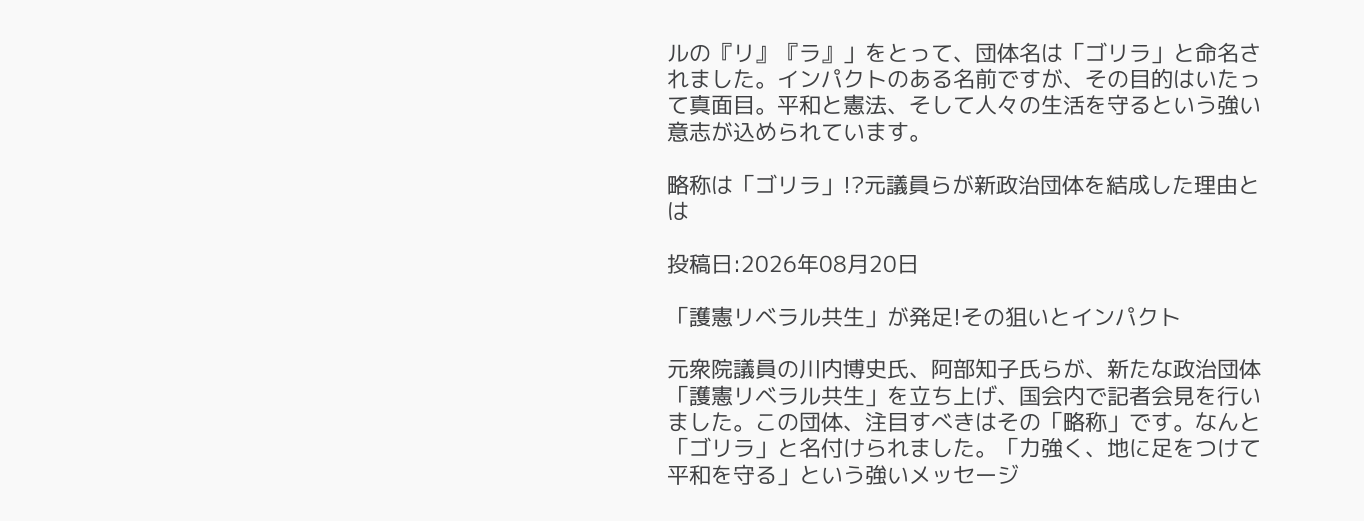ルの『リ』『ラ』」をとって、団体名は「ゴリラ」と命名されました。インパクトのある名前ですが、その目的はいたって真面目。平和と憲法、そして人々の生活を守るという強い意志が込められています。

略称は「ゴリラ」!?元議員らが新政治団体を結成した理由とは

投稿日:2026年08月20日

「護憲リベラル共生」が発足!その狙いとインパクト

元衆院議員の川内博史氏、阿部知子氏らが、新たな政治団体「護憲リベラル共生」を立ち上げ、国会内で記者会見を行いました。この団体、注目すべきはその「略称」です。なんと「ゴリラ」と名付けられました。「力強く、地に足をつけて平和を守る」という強いメッセージ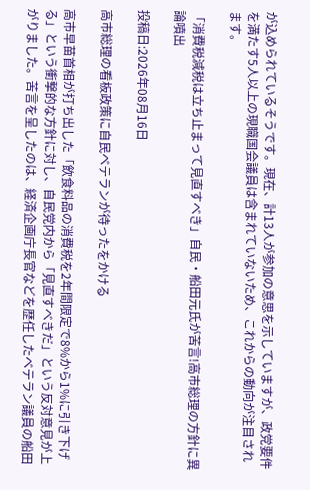が込められているそうです。現在、計13人が参加の意思を示していますが、政党要件を満たす5人以上の現職国会議員は含まれていないため、これからの動向が注目されます。

「消費税減税は立ち止まって見直すべき」自民・船田元氏が苦言!高市総理の方針に異論噴出

投稿日:2026年08月16日

高市総理の看板政策に自民ベテランが待ったをかける

高市早苗首相が打ち出した「飲食料品の消費税を2年間限定で8%から1%に引き下げる」という衝撃的な方針に対し、自民党内から「見直すべきだ」という反対意見が上がりました。苦言を呈したのは、経済企画庁長官などを歴任したベテラン議員の船田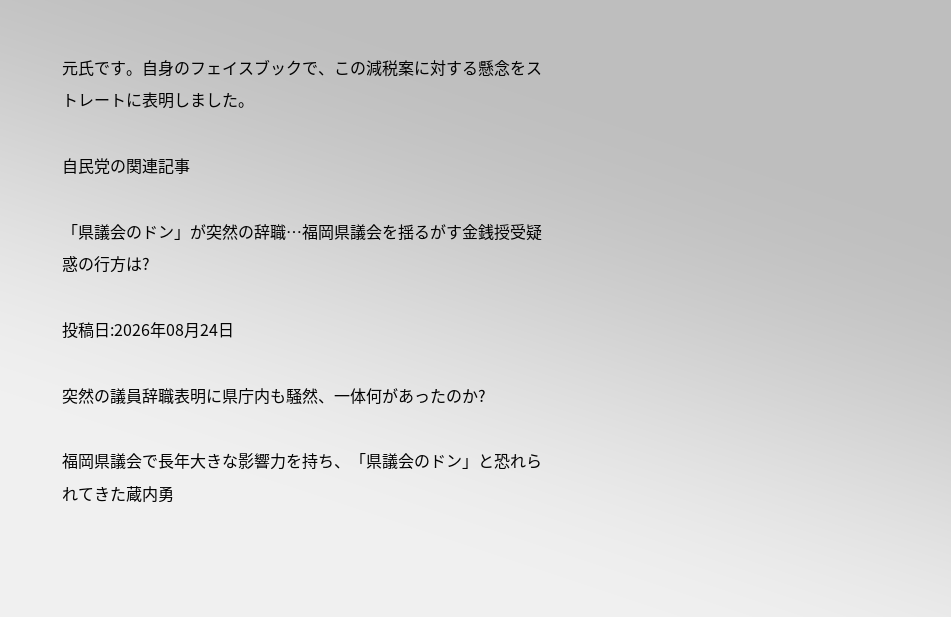元氏です。自身のフェイスブックで、この減税案に対する懸念をストレートに表明しました。

自民党の関連記事

「県議会のドン」が突然の辞職…福岡県議会を揺るがす金銭授受疑惑の行方は?

投稿日:2026年08月24日

突然の議員辞職表明に県庁内も騒然、一体何があったのか?

福岡県議会で長年大きな影響力を持ち、「県議会のドン」と恐れられてきた蔵内勇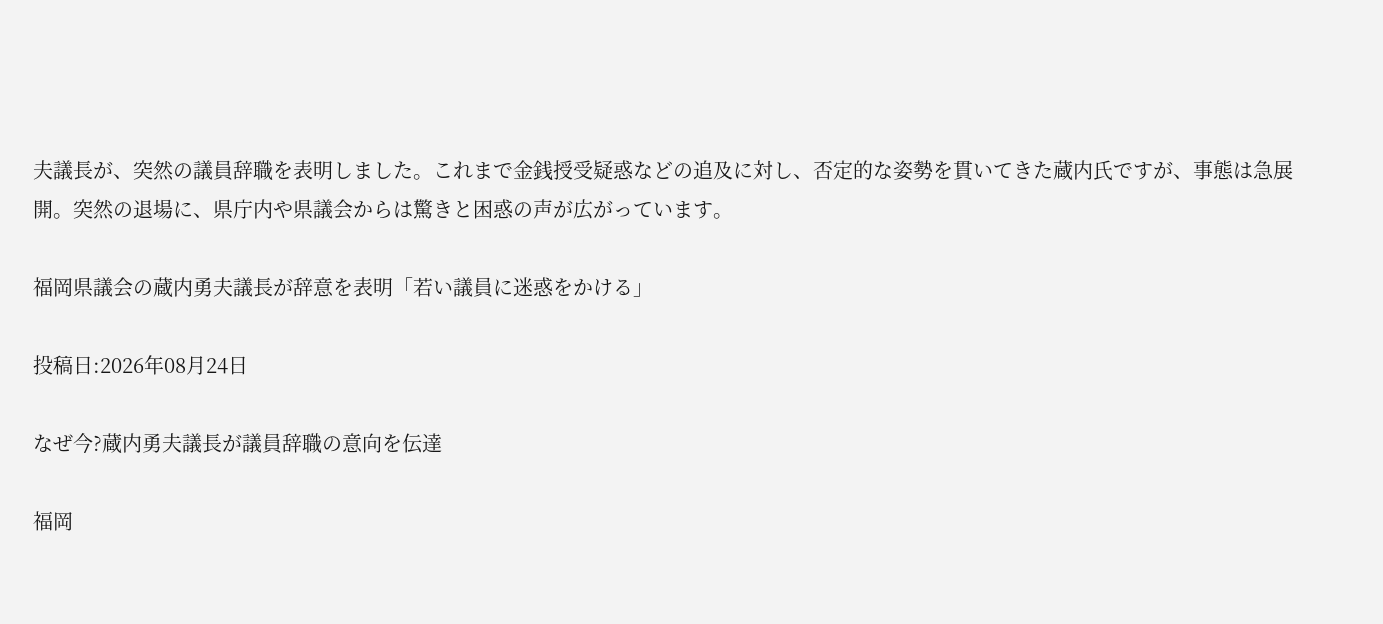夫議長が、突然の議員辞職を表明しました。これまで金銭授受疑惑などの追及に対し、否定的な姿勢を貫いてきた蔵内氏ですが、事態は急展開。突然の退場に、県庁内や県議会からは驚きと困惑の声が広がっています。

福岡県議会の蔵内勇夫議長が辞意を表明「若い議員に迷惑をかける」

投稿日:2026年08月24日

なぜ今?蔵内勇夫議長が議員辞職の意向を伝達

福岡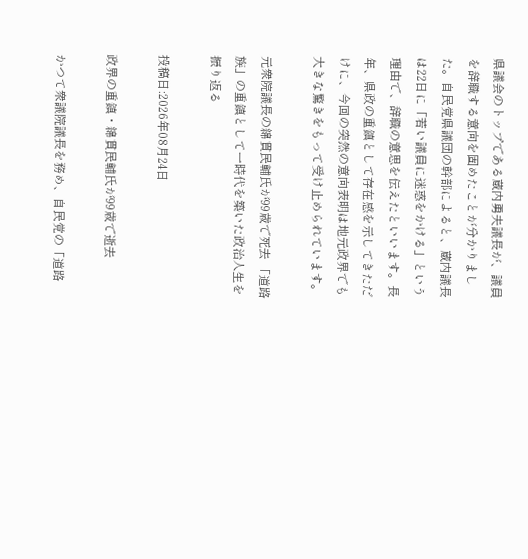県議会のトップである蔵内勇夫議長が、議員を辞職する意向を固めたことが分かりました。自民党県議団の幹部によると、蔵内議長は22日に「若い議員に迷惑をかける」という理由で、辞職の意思を伝えたといいます。長年、県政の重鎮として存在感を示してきただけに、今回の突然の意向表明は地元政界でも大きな驚きをもって受け止められています。

元衆院議長の綿貫民輔氏が99歳で死去 「道路族」の重鎮として一時代を築いた政治人生を振り返る

投稿日:2026年08月24日

政界の重鎮・綿貫民輔氏が99歳で逝去

かつて衆議院議長を務め、自民党の「道路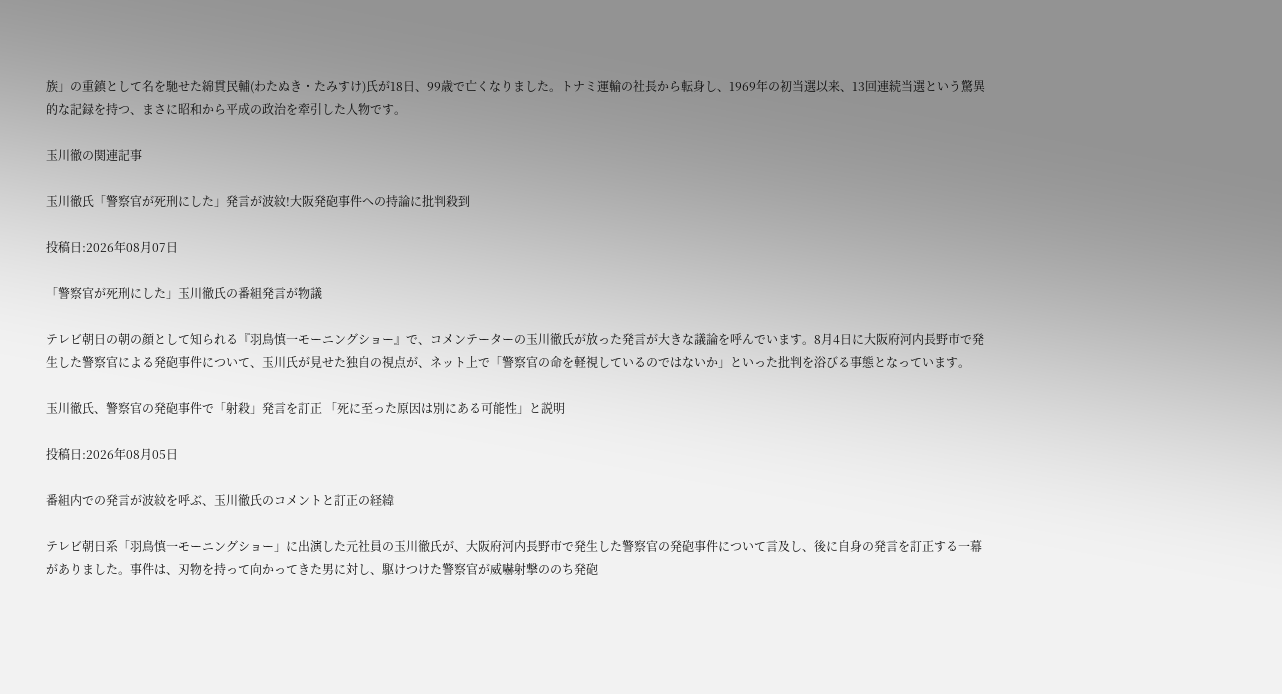族」の重鎮として名を馳せた綿貫民輔(わたぬき・たみすけ)氏が18日、99歳で亡くなりました。トナミ運輸の社長から転身し、1969年の初当選以来、13回連続当選という驚異的な記録を持つ、まさに昭和から平成の政治を牽引した人物です。

玉川徹の関連記事

玉川徹氏「警察官が死刑にした」発言が波紋!大阪発砲事件への持論に批判殺到

投稿日:2026年08月07日

「警察官が死刑にした」玉川徹氏の番組発言が物議

テレビ朝日の朝の顔として知られる『羽鳥慎一モーニングショー』で、コメンテーターの玉川徹氏が放った発言が大きな議論を呼んでいます。8月4日に大阪府河内長野市で発生した警察官による発砲事件について、玉川氏が見せた独自の視点が、ネット上で「警察官の命を軽視しているのではないか」といった批判を浴びる事態となっています。

玉川徹氏、警察官の発砲事件で「射殺」発言を訂正 「死に至った原因は別にある可能性」と説明

投稿日:2026年08月05日

番組内での発言が波紋を呼ぶ、玉川徹氏のコメントと訂正の経緯

テレビ朝日系「羽鳥慎一モーニングショー」に出演した元社員の玉川徹氏が、大阪府河内長野市で発生した警察官の発砲事件について言及し、後に自身の発言を訂正する一幕がありました。事件は、刃物を持って向かってきた男に対し、駆けつけた警察官が威嚇射撃ののち発砲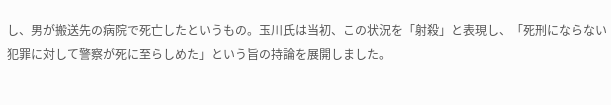し、男が搬送先の病院で死亡したというもの。玉川氏は当初、この状況を「射殺」と表現し、「死刑にならない犯罪に対して警察が死に至らしめた」という旨の持論を展開しました。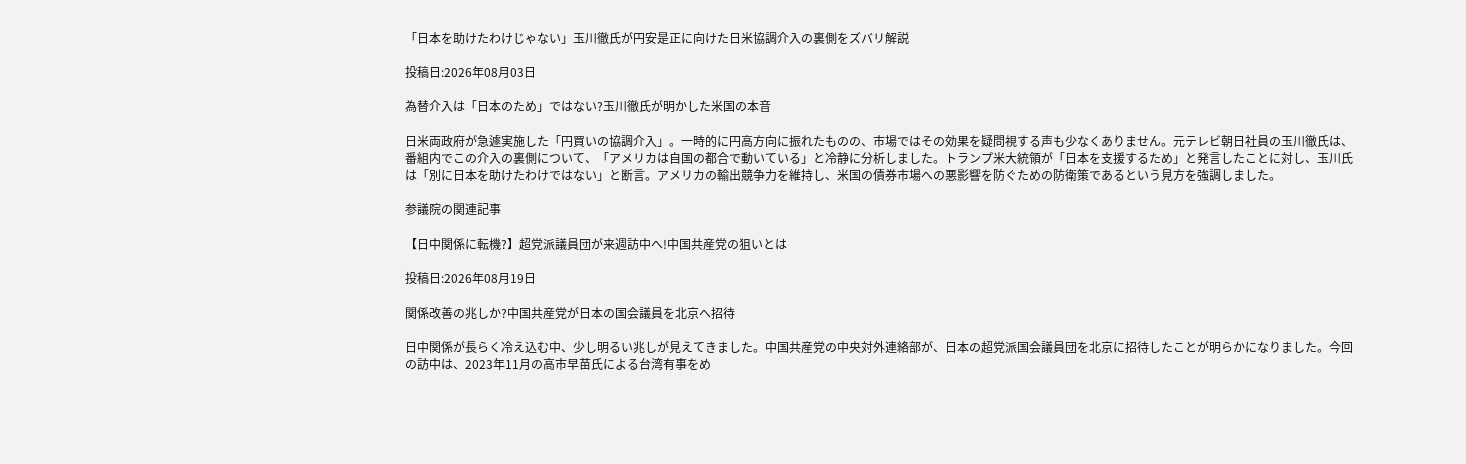「日本を助けたわけじゃない」玉川徹氏が円安是正に向けた日米協調介入の裏側をズバリ解説

投稿日:2026年08月03日

為替介入は「日本のため」ではない?玉川徹氏が明かした米国の本音

日米両政府が急遽実施した「円買いの協調介入」。一時的に円高方向に振れたものの、市場ではその効果を疑問視する声も少なくありません。元テレビ朝日社員の玉川徹氏は、番組内でこの介入の裏側について、「アメリカは自国の都合で動いている」と冷静に分析しました。トランプ米大統領が「日本を支援するため」と発言したことに対し、玉川氏は「別に日本を助けたわけではない」と断言。アメリカの輸出競争力を維持し、米国の債券市場への悪影響を防ぐための防衛策であるという見方を強調しました。

参議院の関連記事

【日中関係に転機?】超党派議員団が来週訪中へ!中国共産党の狙いとは

投稿日:2026年08月19日

関係改善の兆しか?中国共産党が日本の国会議員を北京へ招待

日中関係が長らく冷え込む中、少し明るい兆しが見えてきました。中国共産党の中央対外連絡部が、日本の超党派国会議員団を北京に招待したことが明らかになりました。今回の訪中は、2023年11月の高市早苗氏による台湾有事をめ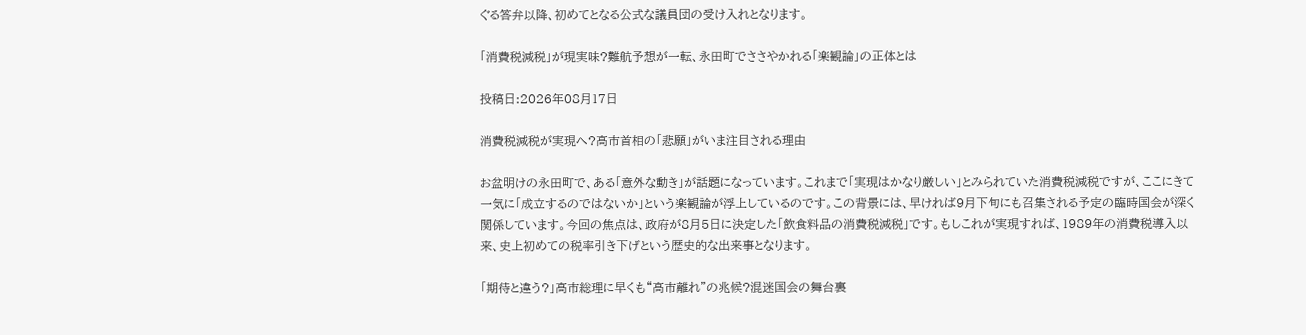ぐる答弁以降、初めてとなる公式な議員団の受け入れとなります。

「消費税減税」が現実味?難航予想が一転、永田町でささやかれる「楽観論」の正体とは

投稿日:2026年08月17日

消費税減税が実現へ?高市首相の「悲願」がいま注目される理由

お盆明けの永田町で、ある「意外な動き」が話題になっています。これまで「実現はかなり厳しい」とみられていた消費税減税ですが、ここにきて一気に「成立するのではないか」という楽観論が浮上しているのです。この背景には、早ければ9月下旬にも召集される予定の臨時国会が深く関係しています。今回の焦点は、政府が8月5日に決定した「飲食料品の消費税減税」です。もしこれが実現すれば、1989年の消費税導入以来、史上初めての税率引き下げという歴史的な出来事となります。

「期待と違う?」高市総理に早くも“高市離れ”の兆候?混迷国会の舞台裏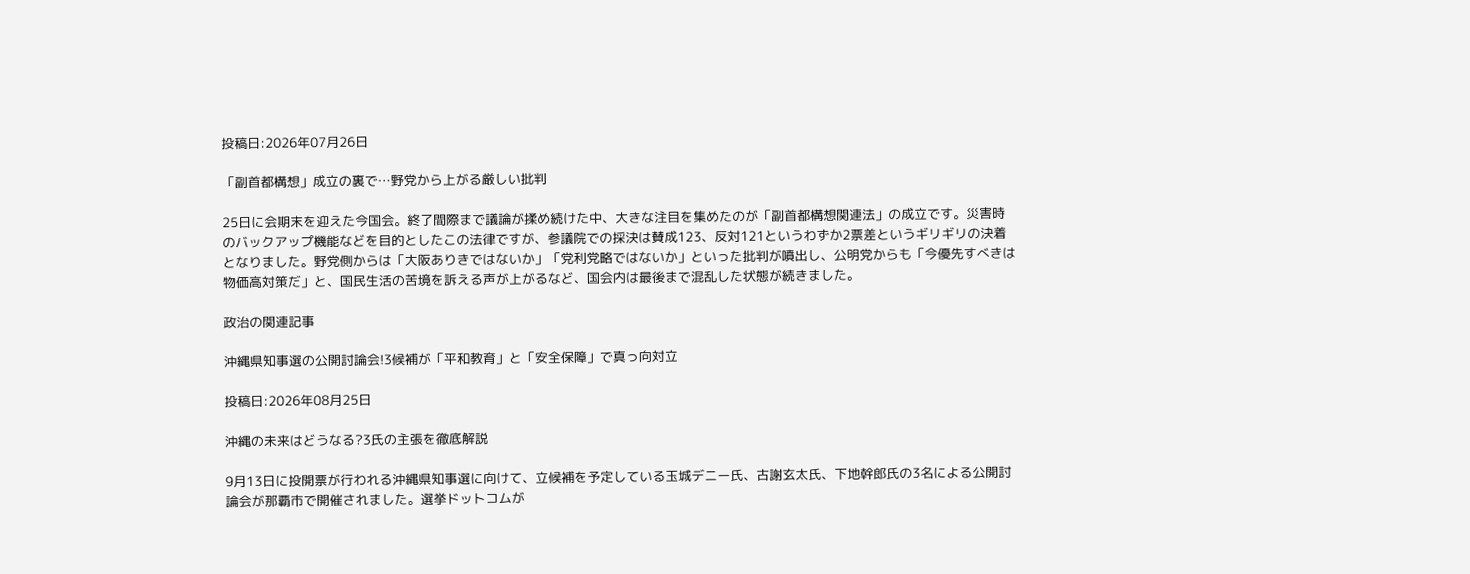投稿日:2026年07月26日

「副首都構想」成立の裏で…野党から上がる厳しい批判

25日に会期末を迎えた今国会。終了間際まで議論が揉め続けた中、大きな注目を集めたのが「副首都構想関連法」の成立です。災害時のバックアップ機能などを目的としたこの法律ですが、参議院での採決は賛成123、反対121というわずか2票差というギリギリの決着となりました。野党側からは「大阪ありきではないか」「党利党略ではないか」といった批判が噴出し、公明党からも「今優先すべきは物価高対策だ」と、国民生活の苦境を訴える声が上がるなど、国会内は最後まで混乱した状態が続きました。

政治の関連記事

沖縄県知事選の公開討論会!3候補が「平和教育」と「安全保障」で真っ向対立

投稿日:2026年08月25日

沖縄の未来はどうなる?3氏の主張を徹底解説

9月13日に投開票が行われる沖縄県知事選に向けて、立候補を予定している玉城デニー氏、古謝玄太氏、下地幹郎氏の3名による公開討論会が那覇市で開催されました。選挙ドットコムが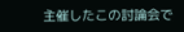主催したこの討論会で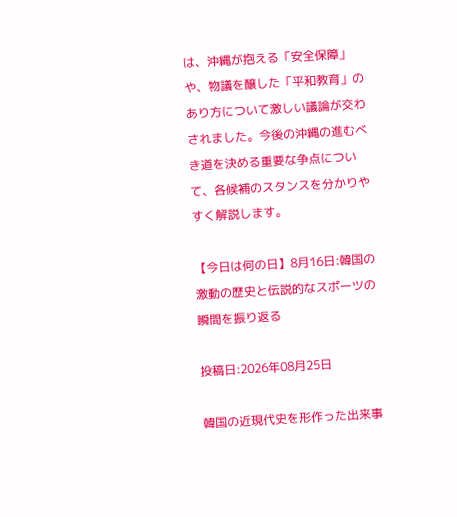は、沖縄が抱える「安全保障」や、物議を醸した「平和教育」のあり方について激しい議論が交わされました。今後の沖縄の進むべき道を決める重要な争点について、各候補のスタンスを分かりやすく解説します。

【今日は何の日】8月16日:韓国の激動の歴史と伝説的なスポーツの瞬間を振り返る

投稿日:2026年08月25日

韓国の近現代史を形作った出来事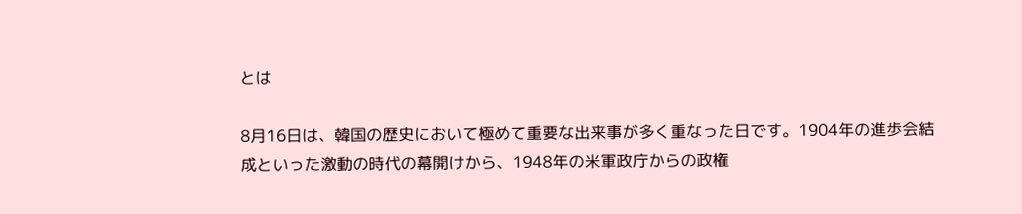とは

8月16日は、韓国の歴史において極めて重要な出来事が多く重なった日です。1904年の進歩会結成といった激動の時代の幕開けから、1948年の米軍政庁からの政権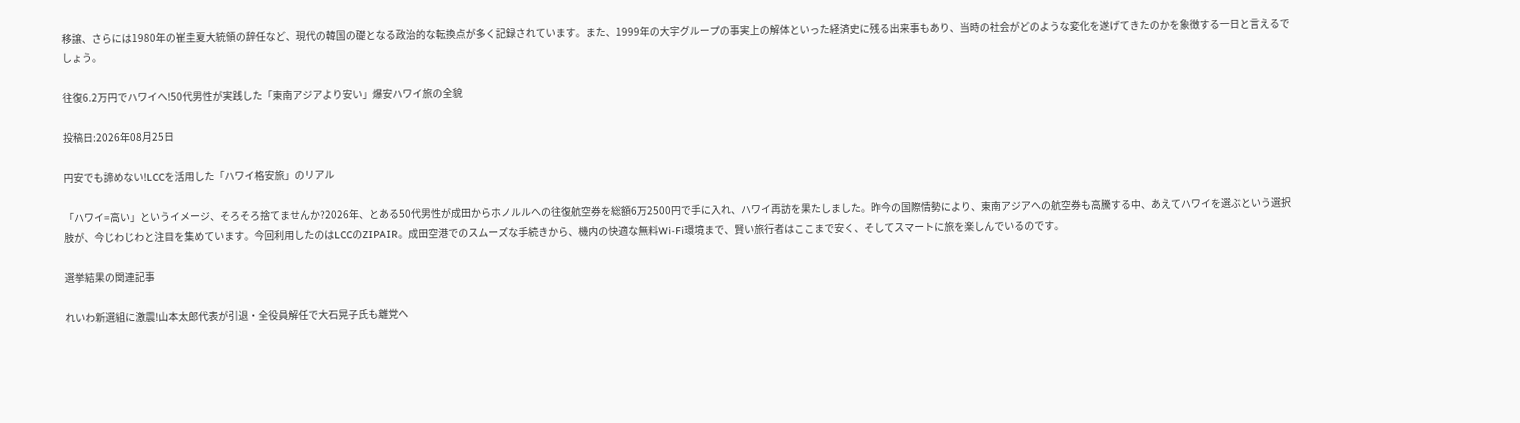移譲、さらには1980年の崔圭夏大統領の辞任など、現代の韓国の礎となる政治的な転換点が多く記録されています。また、1999年の大宇グループの事実上の解体といった経済史に残る出来事もあり、当時の社会がどのような変化を遂げてきたのかを象徴する一日と言えるでしょう。

往復6.2万円でハワイへ!50代男性が実践した「東南アジアより安い」爆安ハワイ旅の全貌

投稿日:2026年08月25日

円安でも諦めない!LCCを活用した「ハワイ格安旅」のリアル

「ハワイ=高い」というイメージ、そろそろ捨てませんか?2026年、とある50代男性が成田からホノルルへの往復航空券を総額6万2500円で手に入れ、ハワイ再訪を果たしました。昨今の国際情勢により、東南アジアへの航空券も高騰する中、あえてハワイを選ぶという選択肢が、今じわじわと注目を集めています。今回利用したのはLCCのZIPAIR。成田空港でのスムーズな手続きから、機内の快適な無料Wi-Fi環境まで、賢い旅行者はここまで安く、そしてスマートに旅を楽しんでいるのです。

選挙結果の関連記事

れいわ新選組に激震!山本太郎代表が引退・全役員解任で大石晃子氏も離党へ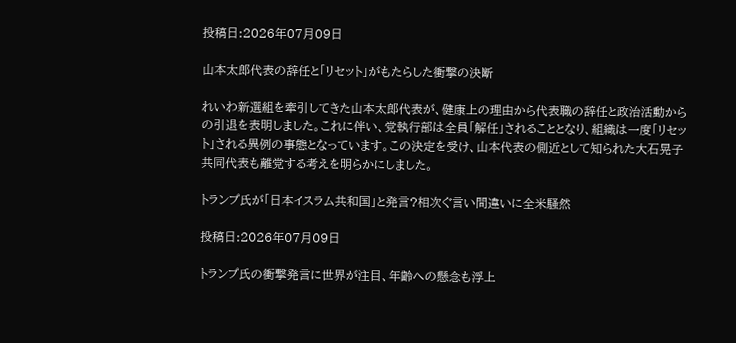投稿日:2026年07月09日

山本太郎代表の辞任と「リセット」がもたらした衝撃の決断

れいわ新選組を牽引してきた山本太郎代表が、健康上の理由から代表職の辞任と政治活動からの引退を表明しました。これに伴い、党執行部は全員「解任」されることとなり、組織は一度「リセット」される異例の事態となっています。この決定を受け、山本代表の側近として知られた大石晃子共同代表も離党する考えを明らかにしました。

トランプ氏が「日本イスラム共和国」と発言?相次ぐ言い間違いに全米騒然

投稿日:2026年07月09日

トランプ氏の衝撃発言に世界が注目、年齢への懸念も浮上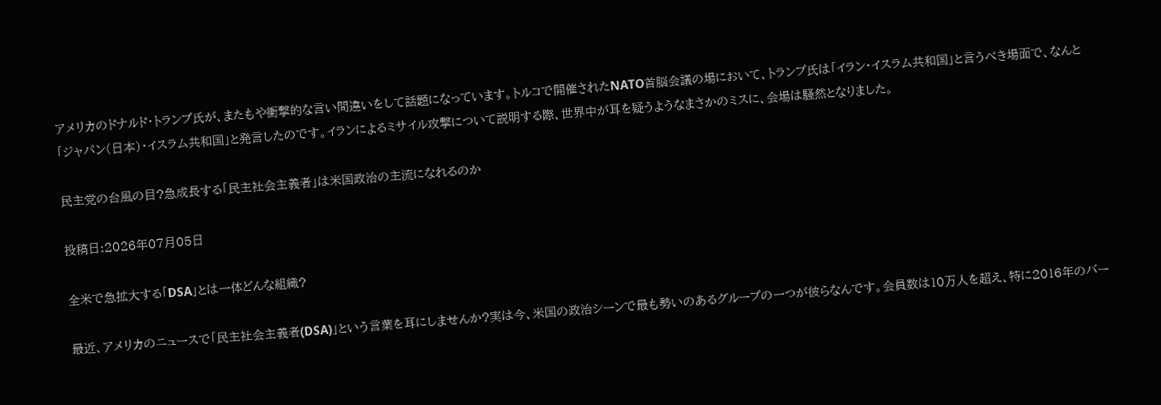アメリカのドナルド・トランプ氏が、またもや衝撃的な言い間違いをして話題になっています。トルコで開催されたNATO首脳会議の場において、トランプ氏は「イラン・イスラム共和国」と言うべき場面で、なんと「ジャパン(日本)・イスラム共和国」と発言したのです。イランによるミサイル攻撃について説明する際、世界中が耳を疑うようなまさかのミスに、会場は騒然となりました。

民主党の台風の目?急成長する「民主社会主義者」は米国政治の主流になれるのか

投稿日:2026年07月05日

全米で急拡大する「DSA」とは一体どんな組織?

最近、アメリカのニュースで「民主社会主義者(DSA)」という言葉を耳にしませんか?実は今、米国の政治シーンで最も勢いのあるグループの一つが彼らなんです。会員数は10万人を超え、特に2016年のバー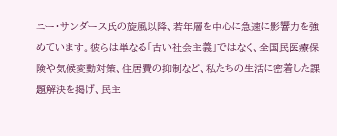ニー・サンダース氏の旋風以降、若年層を中心に急速に影響力を強めています。彼らは単なる「古い社会主義」ではなく、全国民医療保険や気候変動対策、住居費の抑制など、私たちの生活に密着した課題解決を掲げ、民主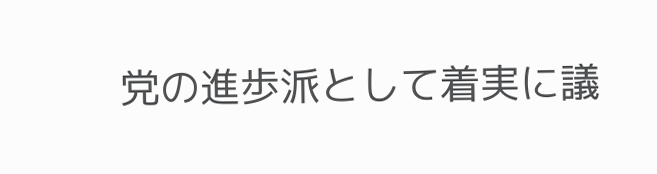党の進歩派として着実に議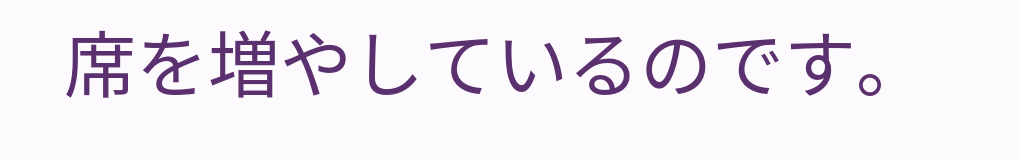席を増やしているのです。